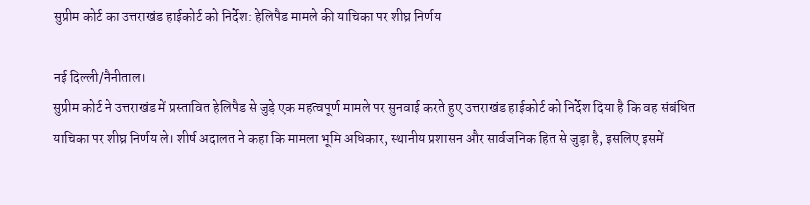सुप्रीम कोर्ट का उत्तराखंड हाईकोर्ट को निर्देश: हेलिपैड मामले की याचिका पर शीघ्र निर्णय

नई दिल्ली/नैनीताल।
सुप्रीम कोर्ट ने उत्तराखंड में प्रस्तावित हेलिपैड से जुड़े एक महत्वपूर्ण मामले पर सुनवाई करते हुए उत्तराखंड हाईकोर्ट को निर्देश दिया है कि वह संबंधित याचिका पर शीघ्र निर्णय ले। शीर्ष अदालत ने कहा कि मामला भूमि अधिकार, स्थानीय प्रशासन और सार्वजनिक हित से जुड़ा है, इसलिए इसमें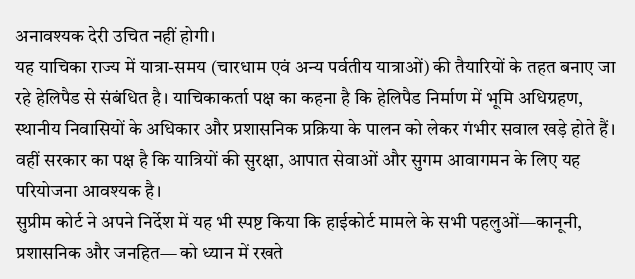अनावश्यक देरी उचित नहीं होगी।
यह याचिका राज्य में यात्रा-समय (चारधाम एवं अन्य पर्वतीय यात्राओं) की तैयारियों के तहत बनाए जा रहे हेलिपैड से संबंधित है। याचिकाकर्ता पक्ष का कहना है कि हेलिपैड निर्माण में भूमि अधिग्रहण, स्थानीय निवासियों के अधिकार और प्रशासनिक प्रक्रिया के पालन को लेकर गंभीर सवाल खड़े होते हैं। वहीं सरकार का पक्ष है कि यात्रियों की सुरक्षा, आपात सेवाओं और सुगम आवागमन के लिए यह परियोजना आवश्यक है।
सुप्रीम कोर्ट ने अपने निर्देश में यह भी स्पष्ट किया कि हाईकोर्ट मामले के सभी पहलुओं—कानूनी, प्रशासनिक और जनहित— को ध्यान में रखते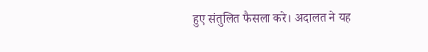हुए संतुलित फैसला करे। अदालत ने यह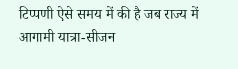टिप्पणी ऐसे समय में की है जब राज्य में आगामी यात्रा-सीजन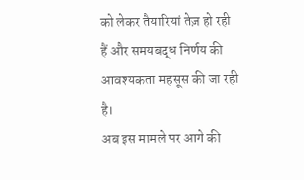को लेकर तैयारियां तेज़ हो रही हैं और समयबद्ध निर्णय की आवश्यकता महसूस की जा रही है।
अब इस मामले पर आगे की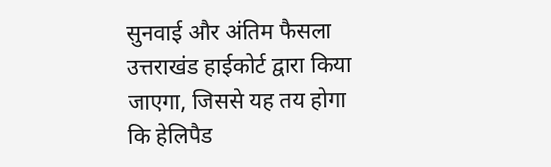सुनवाई और अंतिम फैसला उत्तराखंड हाईकोर्ट द्वारा किया जाएगा, जिससे यह तय होगा कि हेलिपैड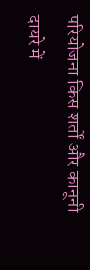परियोजना किस शर्तों और कानूनी दायरे में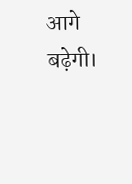आगे बढ़ेगी।